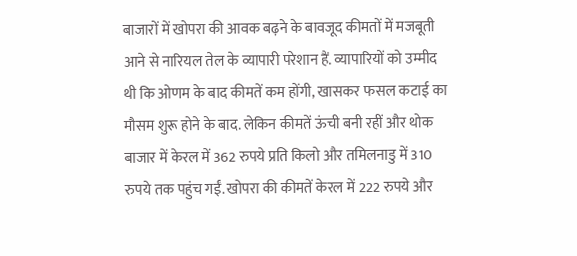बाजारों में खोपरा की आवक बढ़ने के बावजूद कीमतों में मजबूती आने से नारियल तेल के व्यापारी परेशान हैं. व्यापारियों को उम्मीद थी कि ओणम के बाद कीमतें कम होंगी, खासकर फसल कटाई का मौसम शुरू होने के बाद. लेकिन कीमतें ऊंची बनी रहीं और थोक बाजार में केरल में 362 रुपये प्रति किलो और तमिलनाडु में 310 रुपये तक पहुंच गईं. खोपरा की कीमतें केरल में 222 रुपये और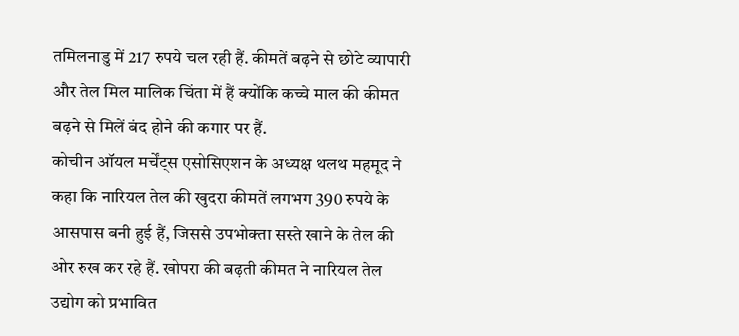तमिलनाडु में 217 रुपये चल रही हैं. कीमतें बढ़ने से छोटे व्यापारी और तेल मिल मालिक चिंता में हैं क्योंकि कच्चे माल की कीमत बढ़ने से मिलें बंद होने की कगार पर हैं.
कोचीन ऑयल मर्चेंट्स एसोसिएशन के अध्यक्ष थलथ महमूद ने कहा कि नारियल तेल की खुदरा कीमतें लगभग 390 रुपये के आसपास बनी हुई हैं, जिससे उपभोक्ता सस्ते खाने के तेल की ओर रुख कर रहे हैं. खोपरा की बढ़ती कीमत ने नारियल तेल उद्योग को प्रभावित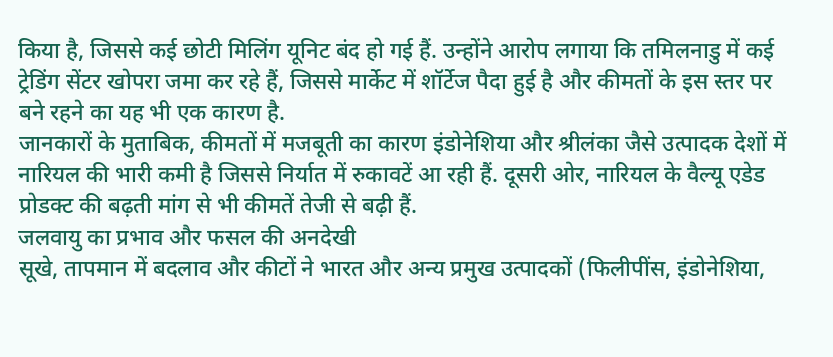किया है, जिससे कई छोटी मिलिंग यूनिट बंद हो गई हैं. उन्होंने आरोप लगाया कि तमिलनाडु में कई ट्रेडिंग सेंटर खोपरा जमा कर रहे हैं, जिससे मार्केट में शॉर्टेज पैदा हुई है और कीमतों के इस स्तर पर बने रहने का यह भी एक कारण है.
जानकारों के मुताबिक, कीमतों में मजबूती का कारण इंडोनेशिया और श्रीलंका जैसे उत्पादक देशों में नारियल की भारी कमी है जिससे निर्यात में रुकावटें आ रही हैं. दूसरी ओर, नारियल के वैल्यू एडेड प्रोडक्ट की बढ़ती मांग से भी कीमतें तेजी से बढ़ी हैं.
जलवायु का प्रभाव और फसल की अनदेखी
सूखे, तापमान में बदलाव और कीटों ने भारत और अन्य प्रमुख उत्पादकों (फिलीपींस, इंडोनेशिया,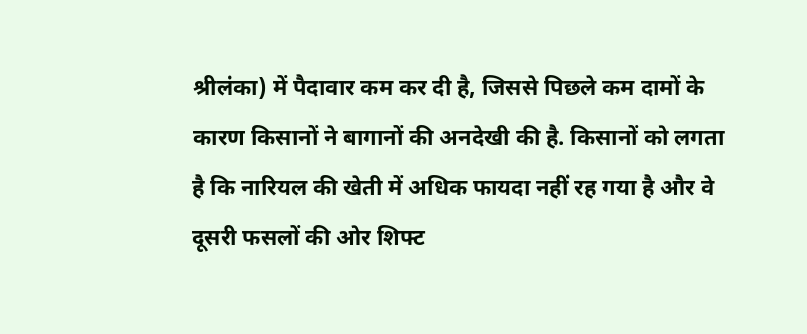श्रीलंका) में पैदावार कम कर दी है, जिससे पिछले कम दामों के कारण किसानों ने बागानों की अनदेखी की है. किसानों को लगता है कि नारियल की खेती में अधिक फायदा नहीं रह गया है और वे दूसरी फसलों की ओर शिफ्ट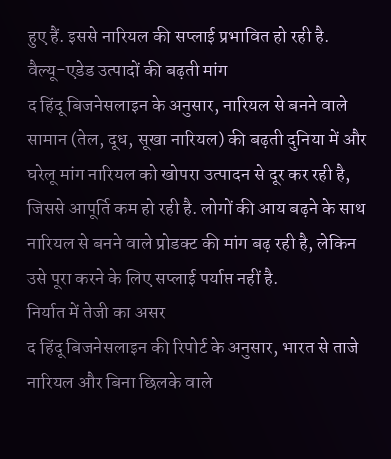हुए हैं. इससे नारियल की सप्लाई प्रभावित हो रही है.
वैल्यू-एडेड उत्पादों की बढ़ती मांग
द हिंदू बिजनेसलाइन के अनुसार, नारियल से बनने वाले सामान (तेल, दूध, सूखा नारियल) की बढ़ती दुनिया में और घरेलू मांग नारियल को खोपरा उत्पादन से दूर कर रही है, जिससे आपूर्ति कम हो रही है. लोगों की आय बढ़ने के साथ नारियल से बनने वाले प्रोडक्ट की मांग बढ़ रही है, लेकिन उसे पूरा करने के लिए सप्लाई पर्याप्त नहीं है.
निर्यात में तेजी का असर
द हिंदू बिजनेसलाइन की रिपोर्ट के अनुसार, भारत से ताजे नारियल और बिना छिलके वाले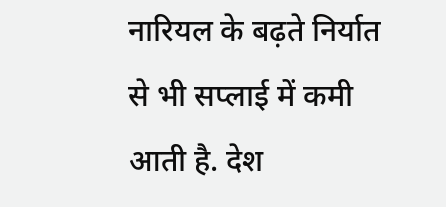नारियल के बढ़ते निर्यात से भी सप्लाई में कमी आती है. देश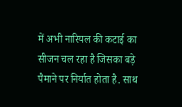में अभी नारियल की कटाई का सीजन चल रहा है जिसका बड़े पैमाने पर निर्यात होता है. साथ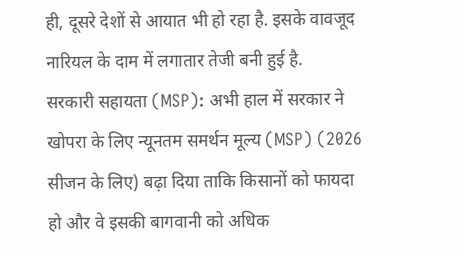ही, दूसरे देशों से आयात भी हो रहा है. इसके वावजूद नारियल के दाम में लगातार तेजी बनी हुई है.
सरकारी सहायता (MSP): अभी हाल में सरकार ने खोपरा के लिए न्यूनतम समर्थन मूल्य (MSP) (2026 सीजन के लिए) बढ़ा दिया ताकि किसानों को फायदा हो और वे इसकी बागवानी को अधिक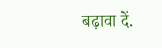बढ़ावा दें.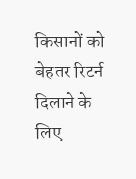किसानों को बेहतर रिटर्न दिलाने के लिए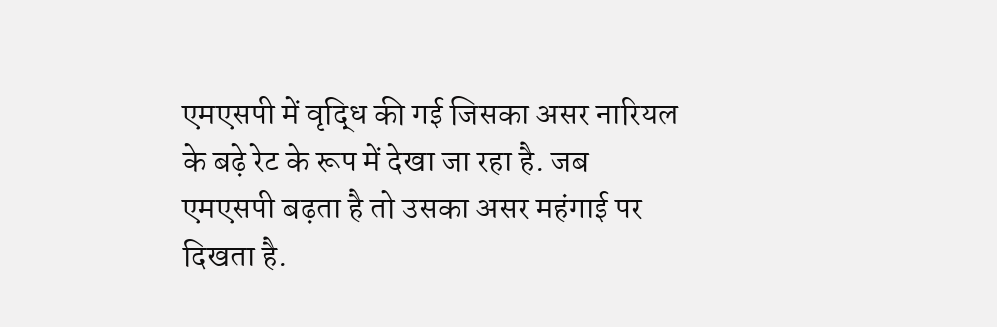एमएसपी में वृद्धि की गई जिसका असर नारियल के बढ़े रेट के रूप में देखा जा रहा है. जब एमएसपी बढ़ता है तो उसका असर महंगाई पर दिखता है.